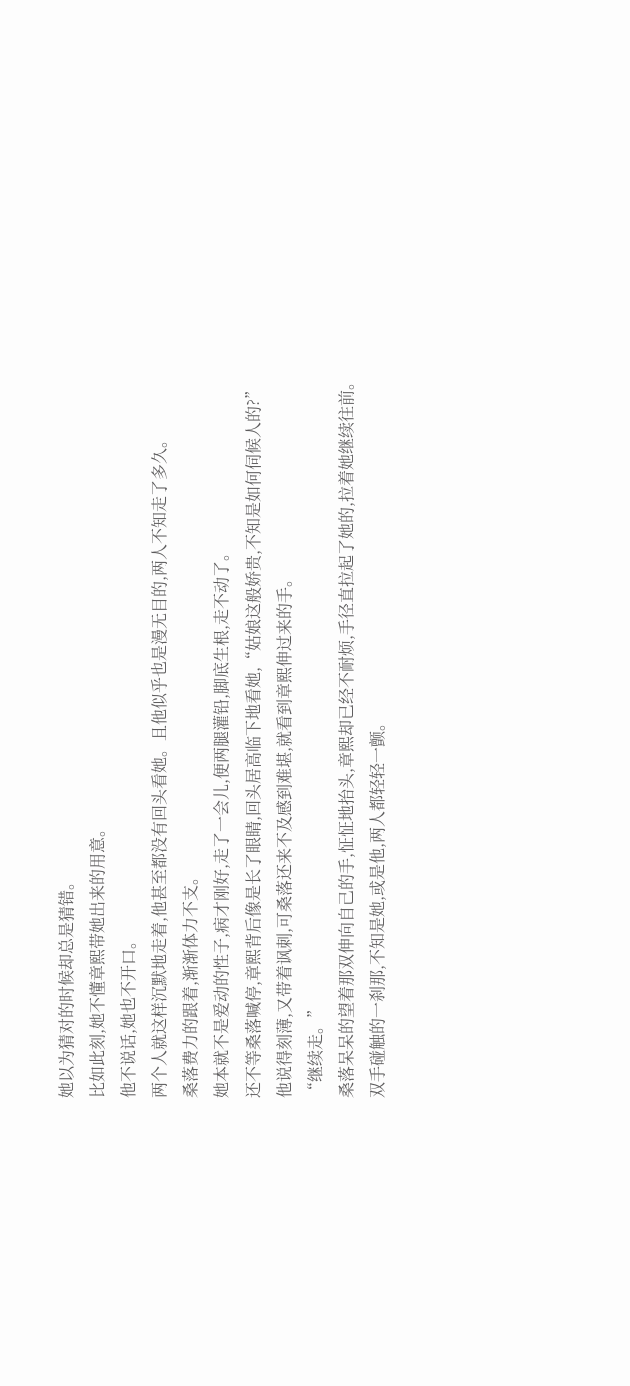她以为猜对的时候却总是猜错。
比如此刻,她不懂章熙带她出来的用意。
他不说话,她也不开口。
两个人就这样沉默地走着,他甚至都没有回头看她。且他似乎也是漫无目的,两人不知走了多久。
桑落费力的跟着,渐渐体力不支。
她本就不是爱动的性子,病才刚好,走了一会儿,便两腿灌铅,脚底生根,走不动了。
还不等桑落喊停,章熙背后像是长了眼睛,回头居高临下地看她,“姑娘这般娇贵,不知是如何伺候人的?”
他说得刻薄,又带着讽刺,可桑落还来不及感到难堪,就看到章熙伸过来的手。
“继续走。”
桑落呆呆的望着那双伸向自己的手,怔怔地抬头,章熙却已经不耐烦,手径直拉起了她的,拉着她继续往前。
双手碰触的一刹那,不知是她,或是他,两人都轻轻一颤。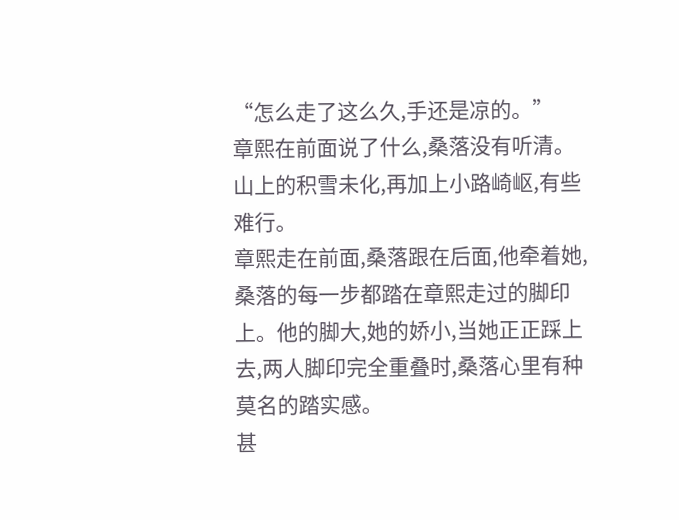“怎么走了这么久,手还是凉的。”
章熙在前面说了什么,桑落没有听清。
山上的积雪未化,再加上小路崎岖,有些难行。
章熙走在前面,桑落跟在后面,他牵着她,桑落的每一步都踏在章熙走过的脚印上。他的脚大,她的娇小,当她正正踩上去,两人脚印完全重叠时,桑落心里有种莫名的踏实感。
甚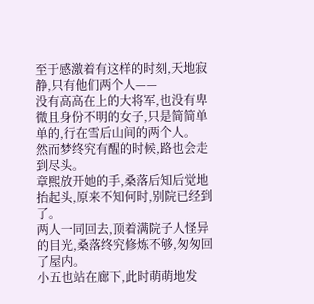至于感激着有这样的时刻,天地寂静,只有他们两个人——
没有高高在上的大将军,也没有卑微且身份不明的女子,只是简简单单的,行在雪后山间的两个人。
然而梦终究有醒的时候,路也会走到尽头。
章熙放开她的手,桑落后知后觉地抬起头,原来不知何时,别院已经到了。
两人一同回去,顶着满院子人怪异的目光,桑落终究修炼不够,匆匆回了屋内。
小五也站在廊下,此时萌萌地发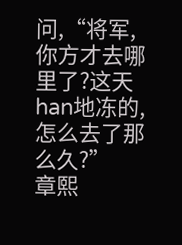问,“将军,你方才去哪里了?这天han地冻的,怎么去了那么久?”
章熙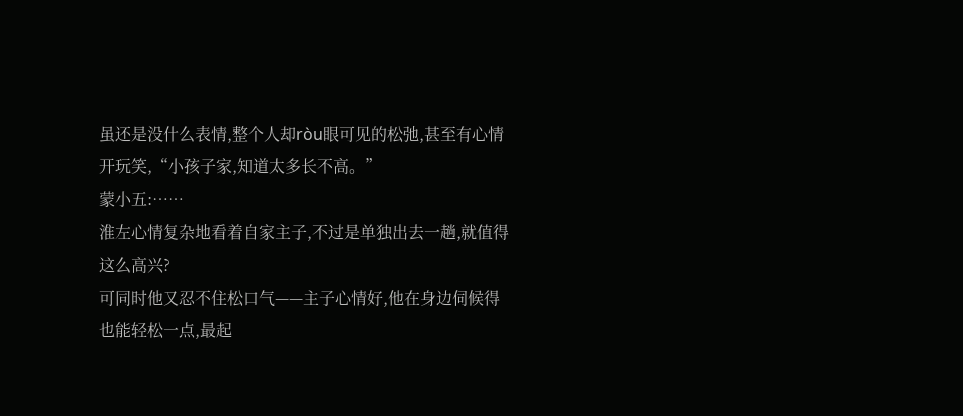虽还是没什么表情,整个人却ròu眼可见的松弛,甚至有心情开玩笑,“小孩子家,知道太多长不高。”
蒙小五:……
淮左心情复杂地看着自家主子,不过是单独出去一趟,就值得这么高兴?
可同时他又忍不住松口气——主子心情好,他在身边伺候得也能轻松一点,最起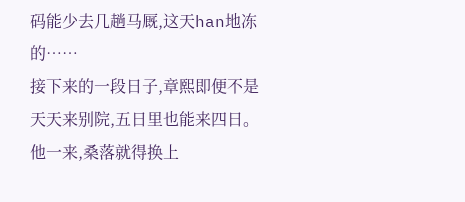码能少去几趟马厩,这天han地冻的……
接下来的一段日子,章熙即便不是天天来别院,五日里也能来四日。
他一来,桑落就得换上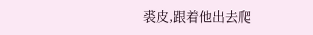裘皮,跟着他出去爬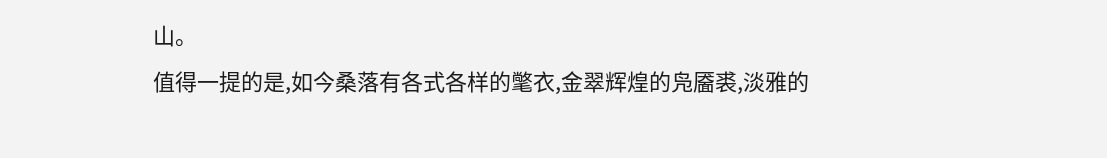山。
值得一提的是,如今桑落有各式各样的氅衣,金翠辉煌的凫靥裘,淡雅的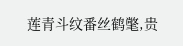莲青斗纹番丝鹤氅,贵